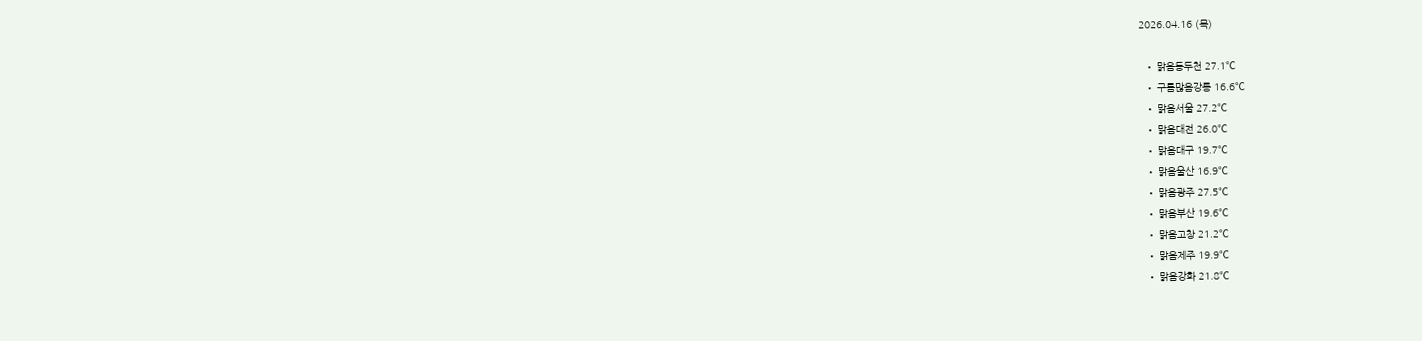2026.04.16 (목)

  • 맑음동두천 27.1℃
  • 구름많음강릉 16.6℃
  • 맑음서울 27.2℃
  • 맑음대전 26.0℃
  • 맑음대구 19.7℃
  • 맑음울산 16.9℃
  • 맑음광주 27.5℃
  • 맑음부산 19.6℃
  • 맑음고창 21.2℃
  • 맑음제주 19.9℃
  • 맑음강화 21.8℃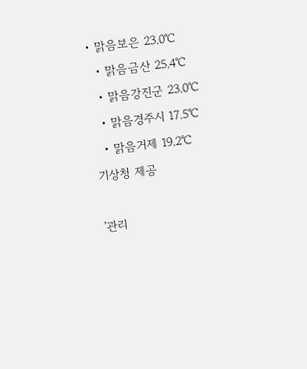• 맑음보은 23.0℃
  • 맑음금산 25.4℃
  • 맑음강진군 23.0℃
  • 맑음경주시 17.5℃
  • 맑음거제 19.2℃
기상청 제공

'관리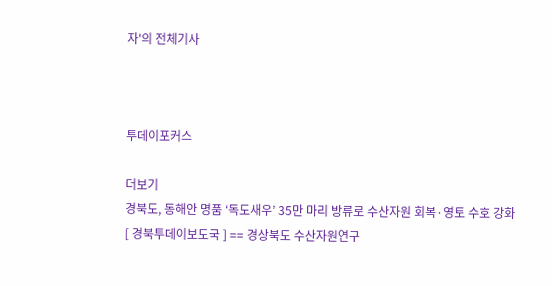자'의 전체기사



투데이포커스

더보기
경북도, 동해안 명품 ‘독도새우’ 35만 마리 방류로 수산자원 회복·영토 수호 강화
[ 경북투데이보도국 ] == 경상북도 수산자원연구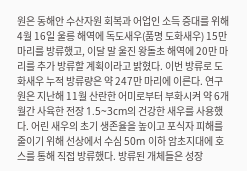원은 동해안 수산자원 회복과 어업인 소득 증대를 위해 4월 16일 울릉 해역에 독도새우(품명 도화새우) 15만 마리를 방류했고, 이달 말 울진 왕돌초 해역에 20만 마리를 추가 방류할 계획이라고 밝혔다. 이번 방류로 도화새우 누적 방류량은 약 247만 마리에 이른다. 연구원은 지난해 11월 산란한 어미로부터 부화시켜 약 6개월간 사육한 전장 1.5~3cm의 건강한 새우를 사용했다. 어린 새우의 초기 생존율을 높이고 포식자 피해를 줄이기 위해 선상에서 수심 50m 이하 암초지대에 호스를 통해 직접 방류했다. 방류된 개체들은 성장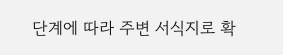단계에 따라 주변 서식지로 확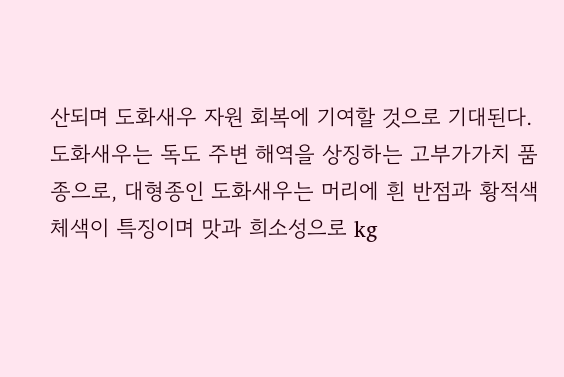산되며 도화새우 자원 회복에 기여할 것으로 기대된다. 도화새우는 독도 주변 해역을 상징하는 고부가가치 품종으로, 대형종인 도화새우는 머리에 흰 반점과 황적색 체색이 특징이며 맛과 희소성으로 kg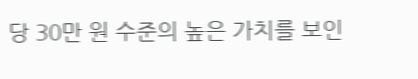당 30만 원 수준의 높은 가치를 보인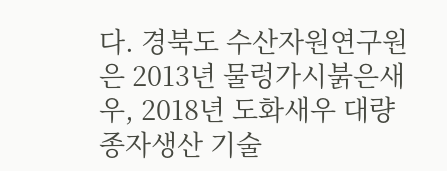다. 경북도 수산자원연구원은 2013년 물렁가시붉은새우, 2018년 도화새우 대량 종자생산 기술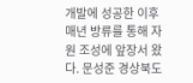개발에 성공한 이후 매년 방류를 통해 자원 조성에 앞장서 왔다. 문성준 경상북도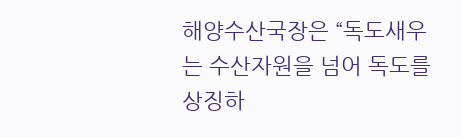해양수산국장은 “독도새우는 수산자원을 넘어 독도를 상징하